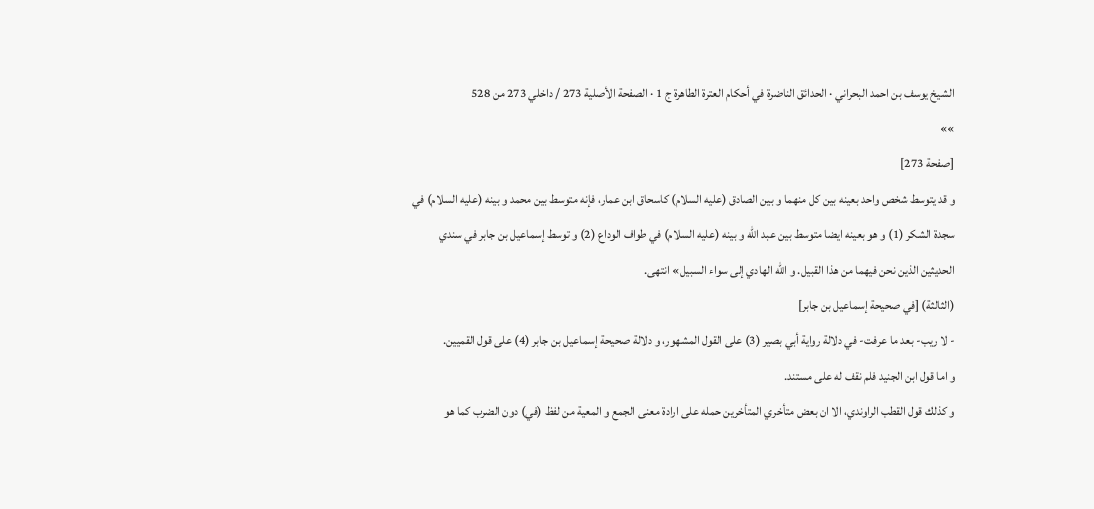الشيخ يوسف بن احمد البحراني · الحدائق الناضرة في أحكام العترة الطاهرة ج 1 · الصفحة الأصلية 273 / داخلي 273 من 528
»»
[صفحة 273]
و قد يتوسط شخص واحد بعينه بين كل منهما و بين الصادق (عليه السلام) كاسحاق ابن عمار، فإنه متوسط بين محمد و بينه (عليه السلام) في سجدة الشكر (1) و هو بعينه ايضا متوسط بين عبد الله و بينه (عليه السلام) في طواف الوداع (2) و توسط إسماعيل بن جابر في سندي الحديثين الذين نحن فيهما من هذا القبيل. و الله الهادي إلى سواء السبيل» انتهى.
(الثالثة) [في صحيحة إسماعيل بن جابر]
- لا ريب- بعد ما عرفت- في دلالة رواية أبي بصير (3) على القول المشهور، و دلالة صحيحة إسماعيل بن جابر (4) على قول القميين.
و اما قول ابن الجنيد فلم نقف له على مستند.
و كذلك قول القطب الراوندي، الا ان بعض متأخري المتأخرين حمله على ارادة معنى الجمع و المعية من لفظ (في) دون الضرب كما هو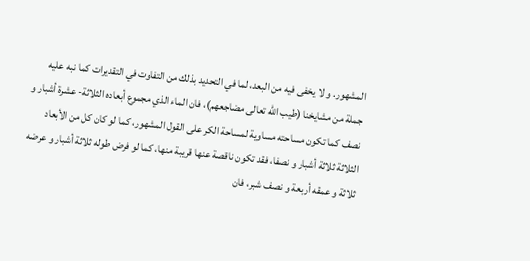المشهور. و لا يخفى فيه من البعد، لما في التحديد بذلك من التفاوت في التقديرات كما نبه عليه جملة من مشايخنا (طيب الله تعالى مضاجعهم)، فان الماء الذي مجموع أبعاده الثلاثة- عشرة أشبار و نصف كما تكون مساحته مساوية لمساحة الكر على القول المشهور، كما لو كان كل من الأبعاد الثلاثة ثلاثة أشبار و نصفا، فقد تكون ناقصة عنها قريبة منها، كما لو فرض طوله ثلاثة أشبار و عرضه ثلاثة و عمقه أربعة و نصف شبر، فان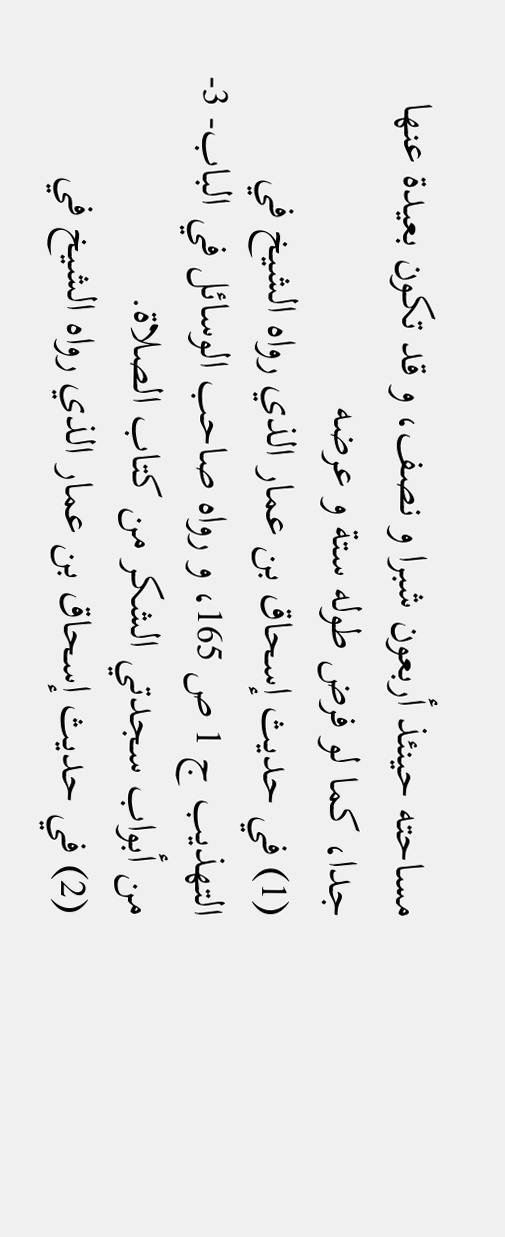مساحته حينئذ أربعون شبرا و نصف، و قد تكون بعيدة عنها جدا، كما لو فرض طوله ستة و عرضه
(1) في حديث إسحاق بن عمار الذي رواه الشيخ في التهذيب ج 1 ص 165، و رواه صاحب الوسائل في الباب- 3- من أبواب سجدتي الشكر من كتاب الصلاة.
(2) في حديث إسحاق بن عمار الذي رواه الشيخ في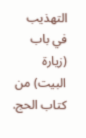التهذيب في باب (زيارة البيت) من كتاب الحج.